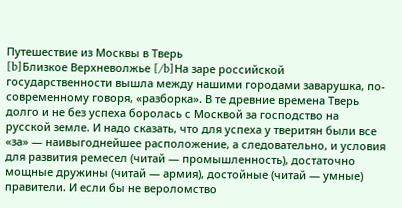Путешествие из Москвы в Тверь
[b]Близкое Верхневолжье [/b]На заре российской государственности вышла между нашими городами заварушка, по-современному говоря, «разборка». В те древние времена Тверь долго и не без успеха боролась с Москвой за господство на русской земле. И надо сказать, что для успеха у тверитян были все «за» — наивыгоднейшее расположение, а следовательно, и условия для развития ремесел (читай — промышленность), достаточно мощные дружины (читай — армия), достойные (читай — умные) правители. И если бы не вероломство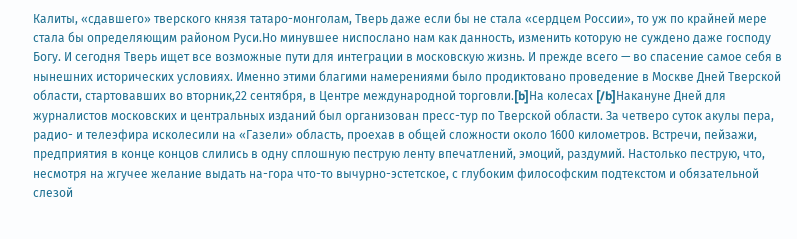Калиты, «сдавшего» тверского князя татаро-монголам, Тверь даже если бы не стала «сердцем России», то уж по крайней мере стала бы определяющим районом Руси.Но минувшее ниспослано нам как данность, изменить которую не суждено даже господу Богу. И сегодня Тверь ищет все возможные пути для интеграции в московскую жизнь. И прежде всего — во спасение самое себя в нынешних исторических условиях. Именно этими благими намерениями было продиктовано проведение в Москве Дней Тверской области, стартовавших во вторник,22 сентября, в Центре международной торговли.[b]На колесах [/b]Накануне Дней для журналистов московских и центральных изданий был организован пресс-тур по Тверской области. За четверо суток акулы пера, радио- и телеэфира исколесили на «Газели» область, проехав в общей сложности около 1600 километров. Встречи, пейзажи, предприятия в конце концов слились в одну сплошную пеструю ленту впечатлений, эмоций, раздумий. Настолько пеструю, что, несмотря на жгучее желание выдать на-гора что-то вычурно-эстетское, с глубоким философским подтекстом и обязательной слезой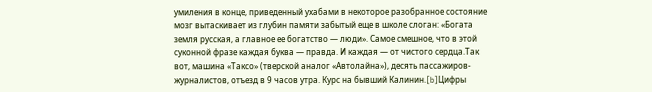умиления в конце, приведенный ухабами в некоторое разобранное состояние мозг вытаскивает из глубин памяти забытый еще в школе слоган: «Богата земля русская, а главное ее богатство — люди». Самое смешное, что в этой суконной фразе каждая буква — правда. И каждая — от чистого сердца.Так вот, машина «Таксо» (тверской аналог «Автолайна»), десять пассажиров-журналистов, отъезд в 9 часов утра. Курс на бывший Калинин.[b]Цифры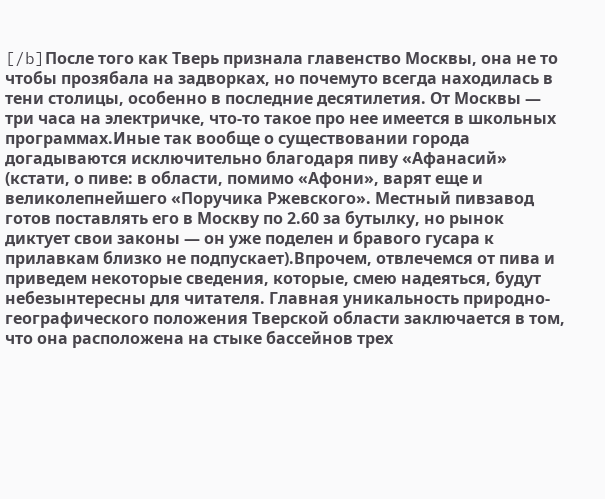[/b]После того как Тверь признала главенство Москвы, она не то чтобы прозябала на задворках, но почемуто всегда находилась в тени столицы, особенно в последние десятилетия. От Москвы — три часа на электричке, что-то такое про нее имеется в школьных программах.Иные так вообще о существовании города догадываются исключительно благодаря пиву «Афанасий» (кстати, о пиве: в области, помимо «Афони», варят еще и великолепнейшего «Поручика Ржевского». Местный пивзавод готов поставлять его в Москву по 2.60 за бутылку, но рынок диктует свои законы — он уже поделен и бравого гусара к прилавкам близко не подпускает).Впрочем, отвлечемся от пива и приведем некоторые сведения, которые, смею надеяться, будут небезынтересны для читателя. Главная уникальность природно-географического положения Тверской области заключается в том, что она расположена на стыке бассейнов трех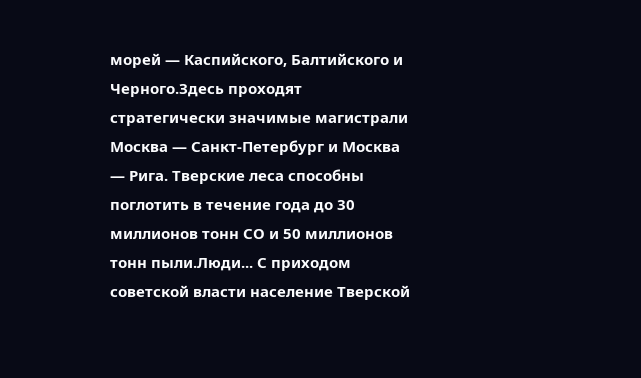морей — Каспийского, Балтийского и Черного.Здесь проходят стратегически значимые магистрали Москва — Санкт-Петербург и Москва — Рига. Тверские леса способны поглотить в течение года до 30 миллионов тонн СО и 50 миллионов тонн пыли.Люди... С приходом советской власти население Тверской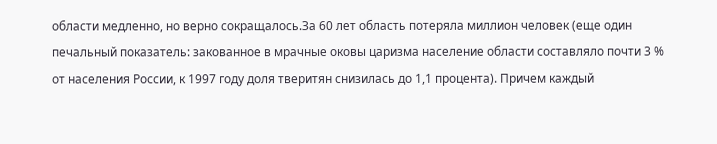области медленно, но верно сокращалось.За 60 лет область потеряла миллион человек (еще один печальный показатель: закованное в мрачные оковы царизма население области составляло почти 3 % от населения России, к 1997 году доля тверитян снизилась до 1,1 процента). Причем каждый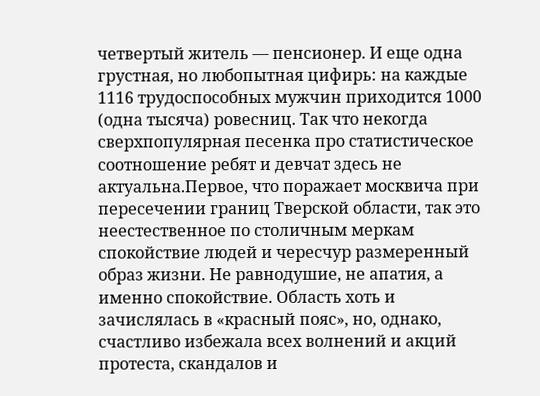четвертый житель — пенсионер. И еще одна грустная, но любопытная цифирь: на каждые 1116 трудоспособных мужчин приходится 1000 (одна тысяча) ровесниц. Так что некогда сверхпопулярная песенка про статистическое соотношение ребят и девчат здесь не актуальна.Первое, что поражает москвича при пересечении границ Тверской области, так это неестественное по столичным меркам спокойствие людей и чересчур размеренный образ жизни. Не равнодушие, не апатия, а именно спокойствие. Область хоть и зачислялась в «красный пояс», но, однако, счастливо избежала всех волнений и акций протеста, скандалов и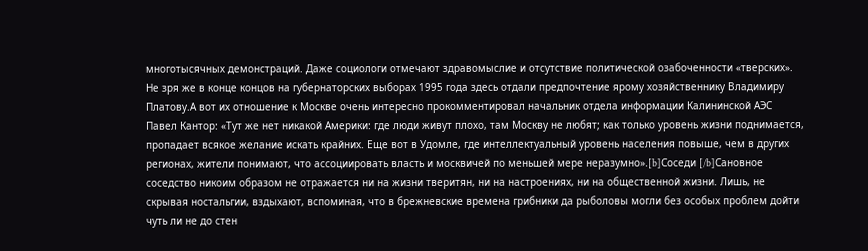многотысячных демонстраций. Даже социологи отмечают здравомыслие и отсутствие политической озабоченности «тверских». Не зря же в конце концов на губернаторских выборах 1995 года здесь отдали предпочтение ярому хозяйственнику Владимиру Платову.А вот их отношение к Москве очень интересно прокомментировал начальник отдела информации Калининской АЭС Павел Кантор: «Тут же нет никакой Америки: где люди живут плохо, там Москву не любят; как только уровень жизни поднимается, пропадает всякое желание искать крайних. Еще вот в Удомле, где интеллектуальный уровень населения повыше, чем в других регионах, жители понимают, что ассоциировать власть и москвичей по меньшей мере неразумно».[b]Соседи [/b]Сановное соседство никоим образом не отражается ни на жизни тверитян, ни на настроениях, ни на общественной жизни. Лишь, не скрывая ностальгии, вздыхают, вспоминая, что в брежневские времена грибники да рыболовы могли без особых проблем дойти чуть ли не до стен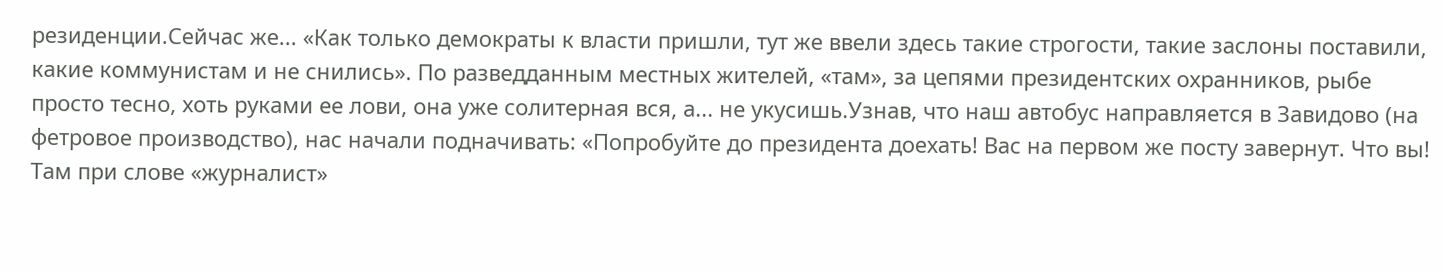резиденции.Сейчас же... «Как только демократы к власти пришли, тут же ввели здесь такие строгости, такие заслоны поставили, какие коммунистам и не снились». По разведданным местных жителей, «там», за цепями президентских охранников, рыбе просто тесно, хоть руками ее лови, она уже солитерная вся, а... не укусишь.Узнав, что наш автобус направляется в Завидово (на фетровое производство), нас начали подначивать: «Попробуйте до президента доехать! Вас на первом же посту завернут. Что вы! Там при слове «журналист»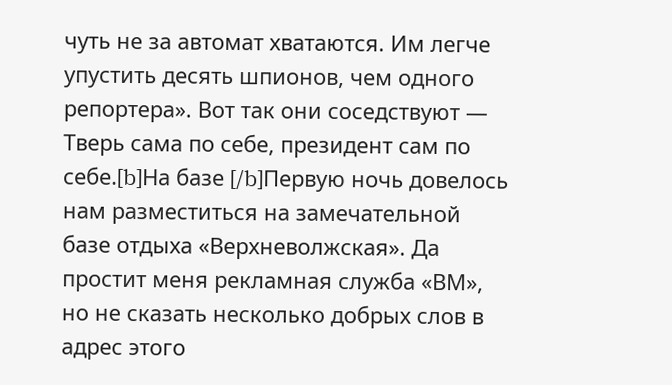чуть не за автомат хватаются. Им легче упустить десять шпионов, чем одного репортера». Вот так они соседствуют — Тверь сама по себе, президент сам по себе.[b]На базе [/b]Первую ночь довелось нам разместиться на замечательной базе отдыха «Верхневолжская». Да простит меня рекламная служба «ВМ», но не сказать несколько добрых слов в адрес этого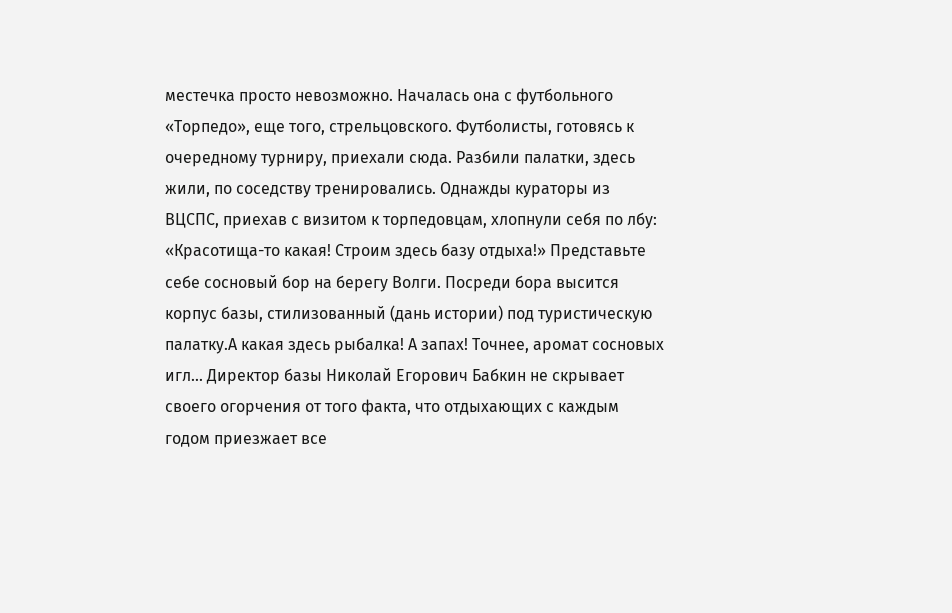местечка просто невозможно. Началась она с футбольного «Торпедо», еще того, стрельцовского. Футболисты, готовясь к очередному турниру, приехали сюда. Разбили палатки, здесь жили, по соседству тренировались. Однажды кураторы из ВЦСПС, приехав с визитом к торпедовцам, хлопнули себя по лбу: «Красотища-то какая! Строим здесь базу отдыха!» Представьте себе сосновый бор на берегу Волги. Посреди бора высится корпус базы, стилизованный (дань истории) под туристическую палатку.А какая здесь рыбалка! А запах! Точнее, аромат сосновых игл... Директор базы Николай Егорович Бабкин не скрывает своего огорчения от того факта, что отдыхающих с каждым годом приезжает все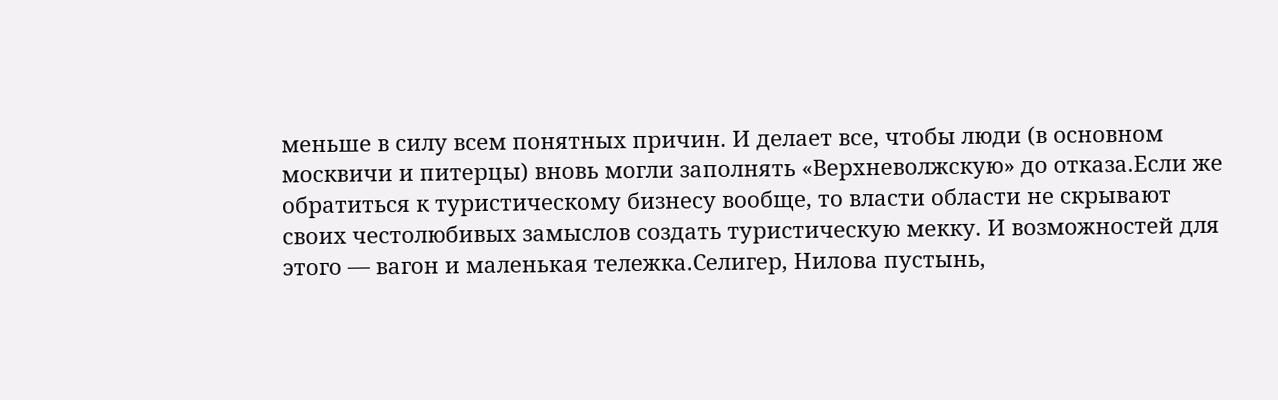меньше в силу всем понятных причин. И делает все, чтобы люди (в основном москвичи и питерцы) вновь могли заполнять «Верхневолжскую» до отказа.Если же обратиться к туристическому бизнесу вообще, то власти области не скрывают своих честолюбивых замыслов создать туристическую мекку. И возможностей для этого — вагон и маленькая тележка.Селигер, Нилова пустынь,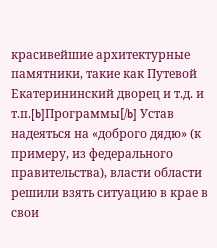красивейшие архитектурные памятники, такие как Путевой Екатерининский дворец и т.д. и т.п.[b]Программы[/b] Устав надеяться на «доброго дядю» (к примеру, из федерального правительства), власти области решили взять ситуацию в крае в свои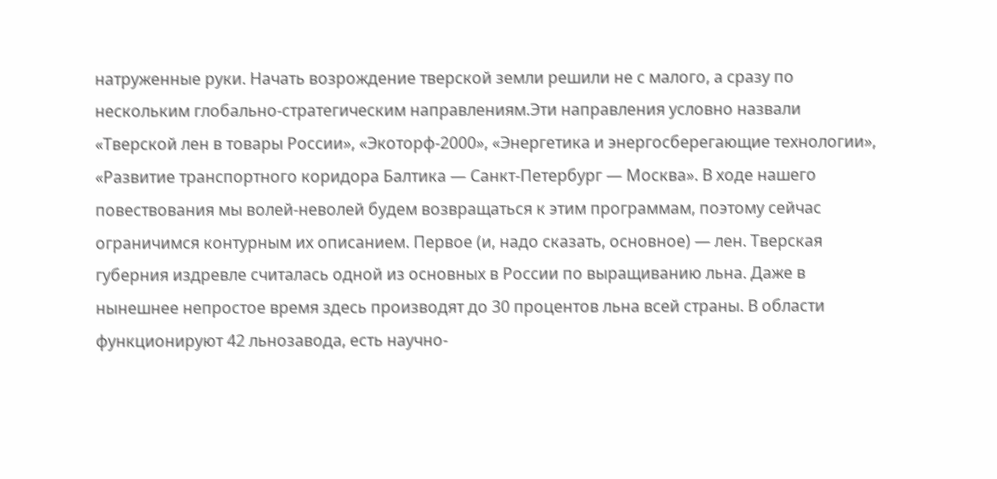натруженные руки. Начать возрождение тверской земли решили не с малого, а сразу по нескольким глобально-стратегическим направлениям.Эти направления условно назвали «Тверской лен в товары России», «Экоторф-2000», «Энергетика и энергосберегающие технологии», «Развитие транспортного коридора Балтика — Санкт-Петербург — Москва». В ходе нашего повествования мы волей-неволей будем возвращаться к этим программам, поэтому сейчас ограничимся контурным их описанием. Первое (и, надо сказать, основное) — лен. Тверская губерния издревле считалась одной из основных в России по выращиванию льна. Даже в нынешнее непростое время здесь производят до 30 процентов льна всей страны. В области функционируют 42 льнозавода, есть научно-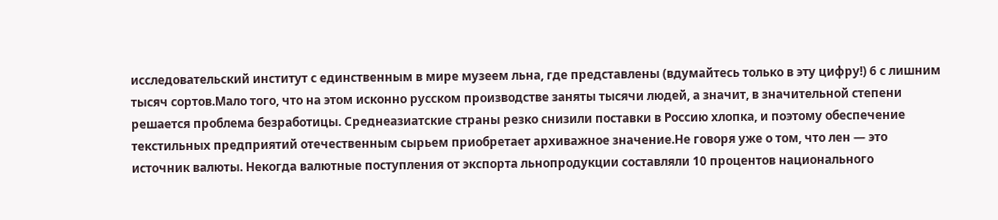исследовательский институт с единственным в мире музеем льна, где представлены (вдумайтесь только в эту цифру!) 6 с лишним тысяч сортов.Мало того, что на этом исконно русском производстве заняты тысячи людей, а значит, в значительной степени решается проблема безработицы. Среднеазиатские страны резко снизили поставки в Россию хлопка, и поэтому обеспечение текстильных предприятий отечественным сырьем приобретает архиважное значение.Не говоря уже о том, что лен — это источник валюты. Некогда валютные поступления от экспорта льнопродукции составляли 10 процентов национального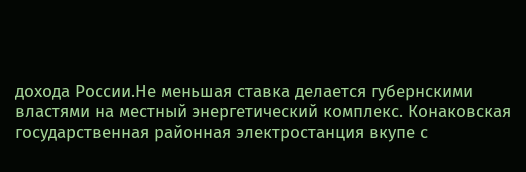дохода России.Не меньшая ставка делается губернскими властями на местный энергетический комплекс. Конаковская государственная районная электростанция вкупе с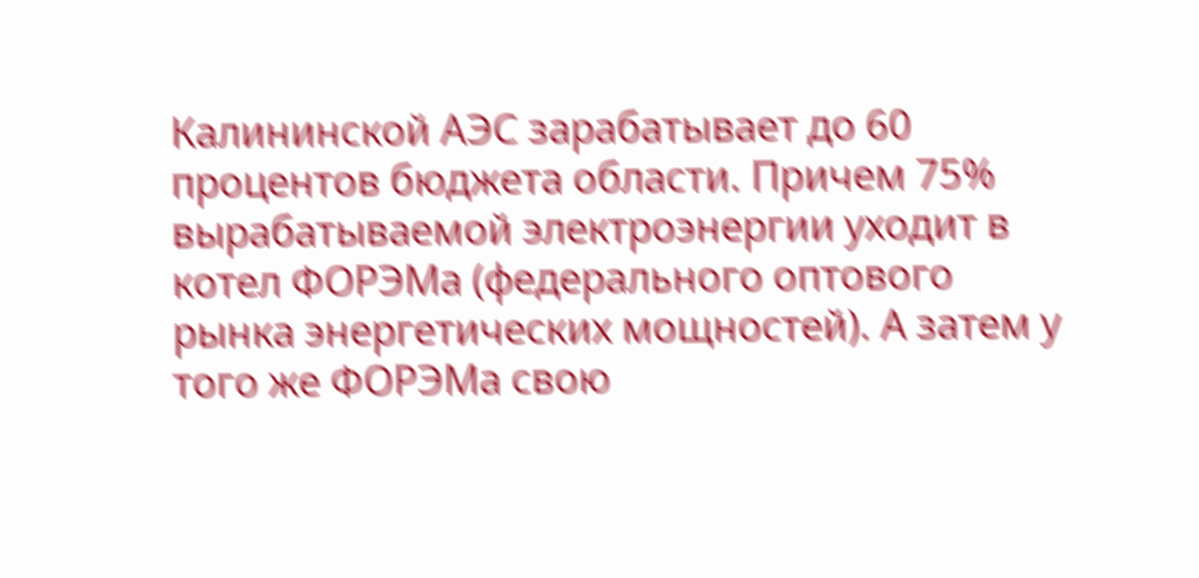Калининской АЭС зарабатывает до 60 процентов бюджета области. Причем 75% вырабатываемой электроэнергии уходит в котел ФОРЭМа (федерального оптового рынка энергетических мощностей). А затем у того же ФОРЭМа свою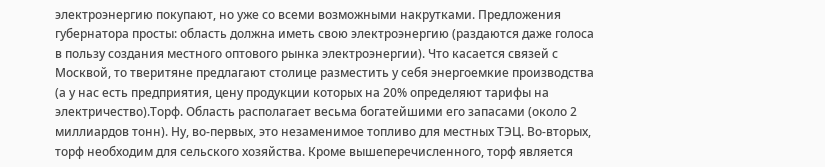электроэнергию покупают, но уже со всеми возможными накрутками. Предложения губернатора просты: область должна иметь свою электроэнергию (раздаются даже голоса в пользу создания местного оптового рынка электроэнергии). Что касается связей с Москвой, то тверитяне предлагают столице разместить у себя энергоемкие производства (а у нас есть предприятия, цену продукции которых на 20% определяют тарифы на электричество).Торф. Область располагает весьма богатейшими его запасами (около 2 миллиардов тонн). Ну, во-первых, это незаменимое топливо для местных ТЭЦ. Во-вторых, торф необходим для сельского хозяйства. Кроме вышеперечисленного, торф является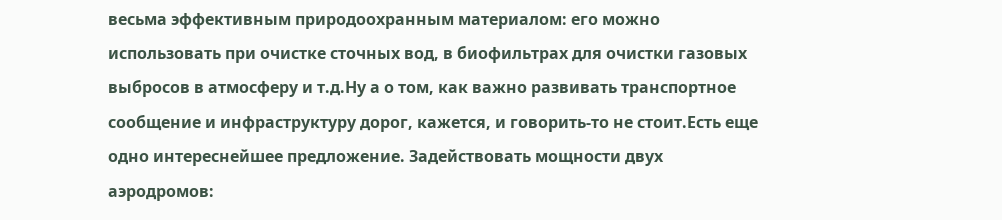весьма эффективным природоохранным материалом: его можно использовать при очистке сточных вод, в биофильтрах для очистки газовых выбросов в атмосферу и т.д.Ну а о том, как важно развивать транспортное сообщение и инфраструктуру дорог, кажется, и говорить-то не стоит.Есть еще одно интереснейшее предложение. Задействовать мощности двух аэродромов: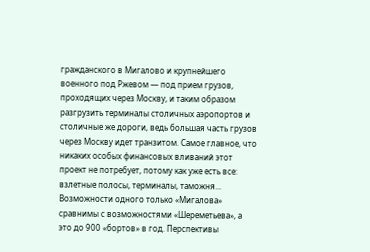гражданского в Мигалово и крупнейшего военного под Ржевом — под прием грузов, проходящих через Москву, и таким образом разгрузить терминалы столичных аэропортов и столичные же дороги, ведь большая часть грузов через Москву идет транзитом. Самое главное, что никаких особых финансовых вливаний этот проект не потребует, потому как уже есть все: взлетные полосы, терминалы, таможня... Возможности одного только «Мигалова» сравнимы с возможностями «Шереметьева», а это до 900 «бортов» в год. Перспективы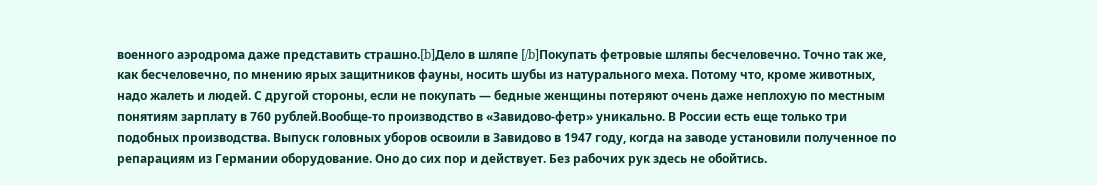военного аэродрома даже представить страшно.[b]Дело в шляпе [/b]Покупать фетровые шляпы бесчеловечно. Точно так же, как бесчеловечно, по мнению ярых защитников фауны, носить шубы из натурального меха. Потому что, кроме животных, надо жалеть и людей. С другой стороны, если не покупать — бедные женщины потеряют очень даже неплохую по местным понятиям зарплату в 760 рублей.Вообще-то производство в «Завидово-фетр» уникально. В России есть еще только три подобных производства. Выпуск головных уборов освоили в Завидово в 1947 году, когда на заводе установили полученное по репарациям из Германии оборудование. Оно до сих пор и действует. Без рабочих рук здесь не обойтись.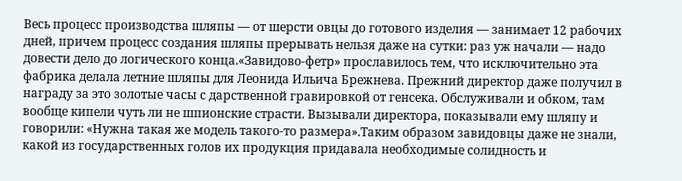Весь процесс производства шляпы — от шерсти овцы до готового изделия — занимает 12 рабочих дней, причем процесс создания шляпы прерывать нельзя даже на сутки: раз уж начали — надо довести дело до логического конца.«Завидово-фетр» прославилось тем, что исключительно эта фабрика делала летние шляпы для Леонида Ильича Брежнева. Прежний директор даже получил в награду за это золотые часы с дарственной гравировкой от генсека. Обслуживали и обком, там вообще кипели чуть ли не шпионские страсти. Вызывали директора, показывали ему шляпу и говорили: «Нужна такая же модель такого-то размера».Таким образом завидовцы даже не знали, какой из государственных голов их продукция придавала необходимые солидность и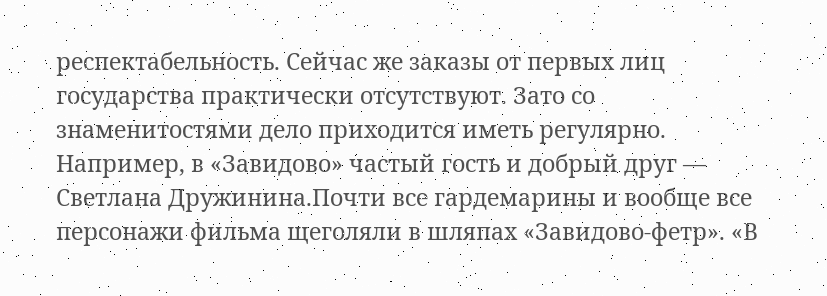респектабельность. Сейчас же заказы от первых лиц государства практически отсутствуют. Зато со знаменитостями дело приходится иметь регулярно. Например, в «Завидово» частый гость и добрый друг — Светлана Дружинина.Почти все гардемарины и вообще все персонажи фильма щеголяли в шляпах «Завидово-фетр». «В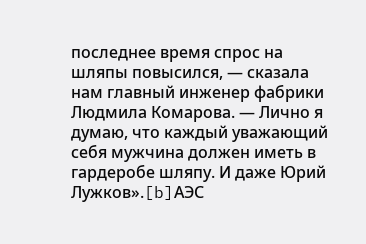последнее время спрос на шляпы повысился, — сказала нам главный инженер фабрики Людмила Комарова. — Лично я думаю, что каждый уважающий себя мужчина должен иметь в гардеробе шляпу. И даже Юрий Лужков».[b]АЭС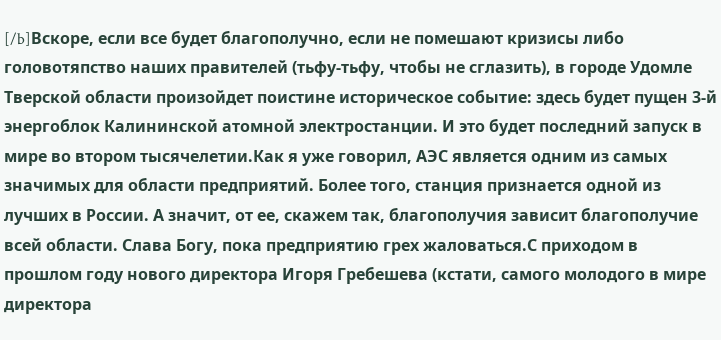[/b]Вскоре, если все будет благополучно, если не помешают кризисы либо головотяпство наших правителей (тьфу-тьфу, чтобы не сглазить), в городе Удомле Тверской области произойдет поистине историческое событие: здесь будет пущен 3-й энергоблок Калининской атомной электростанции. И это будет последний запуск в мире во втором тысячелетии.Как я уже говорил, АЭС является одним из самых значимых для области предприятий. Более того, станция признается одной из лучших в России. А значит, от ее, скажем так, благополучия зависит благополучие всей области. Слава Богу, пока предприятию грех жаловаться.С приходом в прошлом году нового директора Игоря Гребешева (кстати, самого молодого в мире директора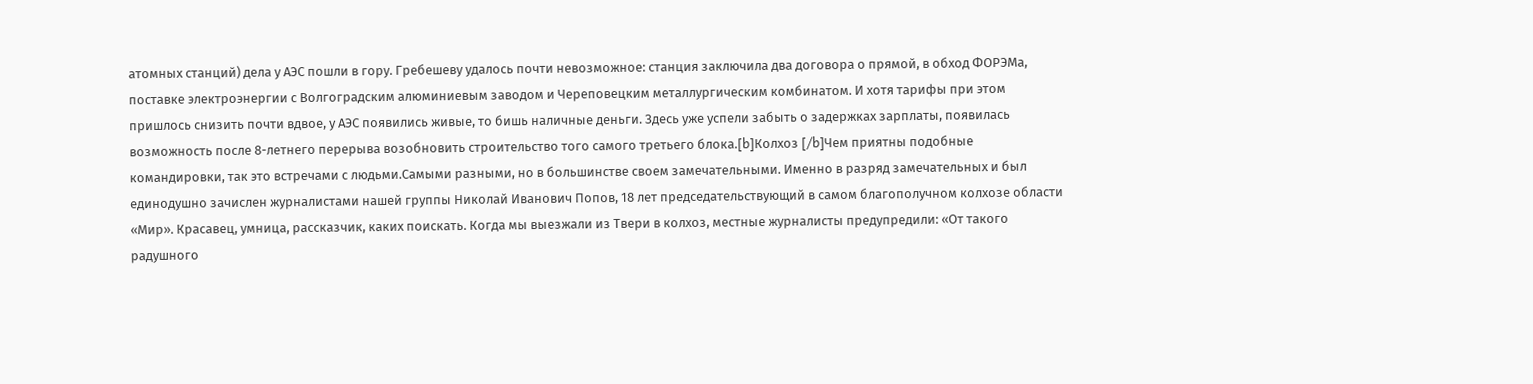атомных станций) дела у АЭС пошли в гору. Гребешеву удалось почти невозможное: станция заключила два договора о прямой, в обход ФОРЭМа, поставке электроэнергии с Волгоградским алюминиевым заводом и Череповецким металлургическим комбинатом. И хотя тарифы при этом пришлось снизить почти вдвое, у АЭС появились живые, то бишь наличные деньги. Здесь уже успели забыть о задержках зарплаты, появилась возможность после 8-летнего перерыва возобновить строительство того самого третьего блока.[b]Колхоз [/b]Чем приятны подобные командировки, так это встречами с людьми.Самыми разными, но в большинстве своем замечательными. Именно в разряд замечательных и был единодушно зачислен журналистами нашей группы Николай Иванович Попов, 18 лет председательствующий в самом благополучном колхозе области «Мир». Красавец, умница, рассказчик, каких поискать. Когда мы выезжали из Твери в колхоз, местные журналисты предупредили: «От такого радушного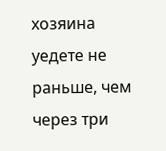хозяина уедете не раньше, чем через три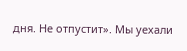дня. Не отпустит». Мы уехали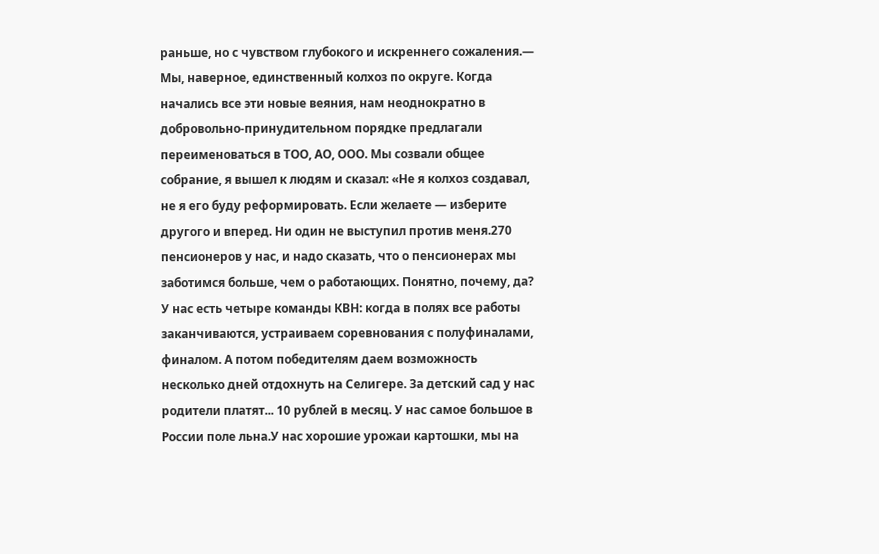раньше, но с чувством глубокого и искреннего сожаления.— Мы, наверное, единственный колхоз по округе. Когда начались все эти новые веяния, нам неоднократно в добровольно-принудительном порядке предлагали переименоваться в ТОО, АО, ООО. Мы созвали общее собрание, я вышел к людям и сказал: «Не я колхоз создавал, не я его буду реформировать. Если желаете — изберите другого и вперед. Ни один не выступил против меня.270 пенсионеров у нас, и надо сказать, что о пенсионерах мы заботимся больше, чем о работающих. Понятно, почему, да? У нас есть четыре команды КВН: когда в полях все работы заканчиваются, устраиваем соревнования с полуфиналами, финалом. А потом победителям даем возможность несколько дней отдохнуть на Селигере. За детский сад у нас родители платят... 10 рублей в месяц. У нас самое большое в России поле льна.У нас хорошие урожаи картошки, мы на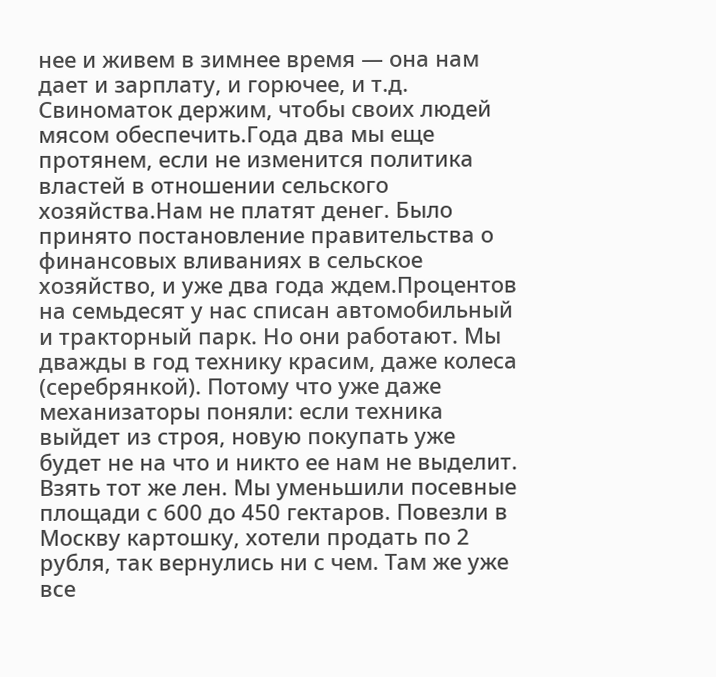нее и живем в зимнее время — она нам дает и зарплату, и горючее, и т.д. Свиноматок держим, чтобы своих людей мясом обеспечить.Года два мы еще протянем, если не изменится политика властей в отношении сельского хозяйства.Нам не платят денег. Было принято постановление правительства о финансовых вливаниях в сельское хозяйство, и уже два года ждем.Процентов на семьдесят у нас списан автомобильный и тракторный парк. Но они работают. Мы дважды в год технику красим, даже колеса (серебрянкой). Потому что уже даже механизаторы поняли: если техника выйдет из строя, новую покупать уже будет не на что и никто ее нам не выделит. Взять тот же лен. Мы уменьшили посевные площади с 600 до 450 гектаров. Повезли в Москву картошку, хотели продать по 2 рубля, так вернулись ни с чем. Там же уже все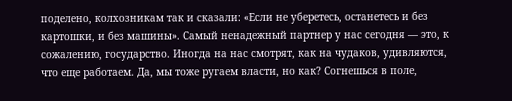поделено, колхозникам так и сказали: «Если не уберетесь, останетесь и без картошки, и без машины». Самый ненадежный партнер у нас сегодня — это, к сожалению, государство. Иногда на нас смотрят, как на чудаков, удивляются, что еще работаем. Да, мы тоже ругаем власти, но как? Согнешься в поле,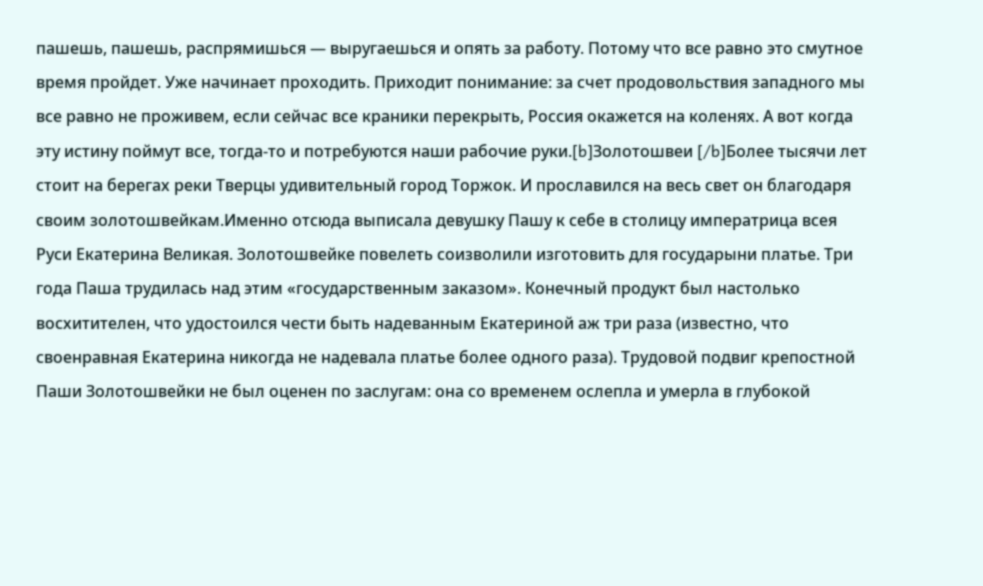пашешь, пашешь, распрямишься — выругаешься и опять за работу. Потому что все равно это смутное время пройдет. Уже начинает проходить. Приходит понимание: за счет продовольствия западного мы все равно не проживем, если сейчас все краники перекрыть, Россия окажется на коленях. А вот когда эту истину поймут все, тогда-то и потребуются наши рабочие руки.[b]Золотошвеи [/b]Более тысячи лет стоит на берегах реки Тверцы удивительный город Торжок. И прославился на весь свет он благодаря своим золотошвейкам.Именно отсюда выписала девушку Пашу к себе в столицу императрица всея Руси Екатерина Великая. Золотошвейке повелеть соизволили изготовить для государыни платье. Три года Паша трудилась над этим «государственным заказом». Конечный продукт был настолько восхитителен, что удостоился чести быть надеванным Екатериной аж три раза (известно, что своенравная Екатерина никогда не надевала платье более одного раза). Трудовой подвиг крепостной Паши Золотошвейки не был оценен по заслугам: она со временем ослепла и умерла в глубокой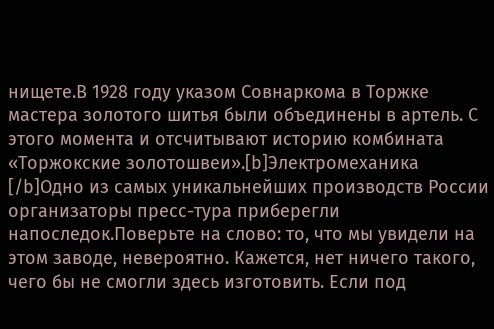нищете.В 1928 году указом Совнаркома в Торжке мастера золотого шитья были объединены в артель. С этого момента и отсчитывают историю комбината «Торжокские золотошвеи».[b]Электромеханика [/b]Одно из самых уникальнейших производств России организаторы пресс-тура приберегли напоследок.Поверьте на слово: то, что мы увидели на этом заводе, невероятно. Кажется, нет ничего такого, чего бы не смогли здесь изготовить. Если под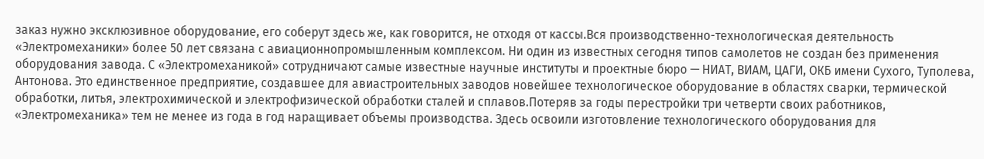заказ нужно эксклюзивное оборудование, его соберут здесь же, как говорится, не отходя от кассы.Вся производственно-технологическая деятельность «Электромеханики» более 50 лет связана с авиационнопромышленным комплексом. Ни один из известных сегодня типов самолетов не создан без применения оборудования завода. С «Электромеханикой» сотрудничают самые известные научные институты и проектные бюро — НИАТ, ВИАМ, ЦАГИ, ОКБ имени Сухого, Туполева, Антонова. Это единственное предприятие, создавшее для авиастроительных заводов новейшее технологическое оборудование в областях сварки, термической обработки, литья, электрохимической и электрофизической обработки сталей и сплавов.Потеряв за годы перестройки три четверти своих работников, «Электромеханика» тем не менее из года в год наращивает объемы производства. Здесь освоили изготовление технологического оборудования для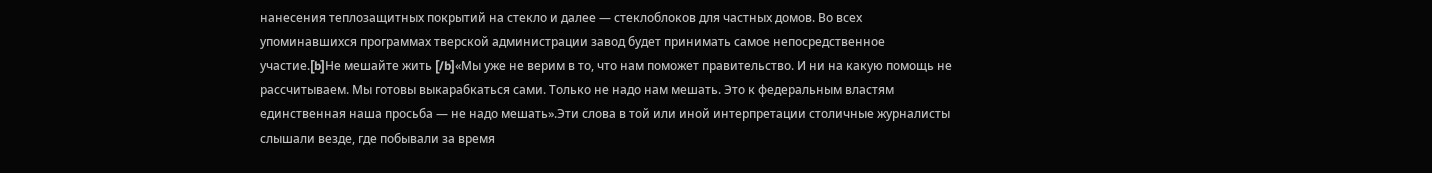нанесения теплозащитных покрытий на стекло и далее — стеклоблоков для частных домов. Во всех упоминавшихся программах тверской администрации завод будет принимать самое непосредственное участие.[b]Не мешайте жить [/b]«Мы уже не верим в то, что нам поможет правительство. И ни на какую помощь не рассчитываем. Мы готовы выкарабкаться сами. Только не надо нам мешать. Это к федеральным властям единственная наша просьба — не надо мешать».Эти слова в той или иной интерпретации столичные журналисты слышали везде, где побывали за время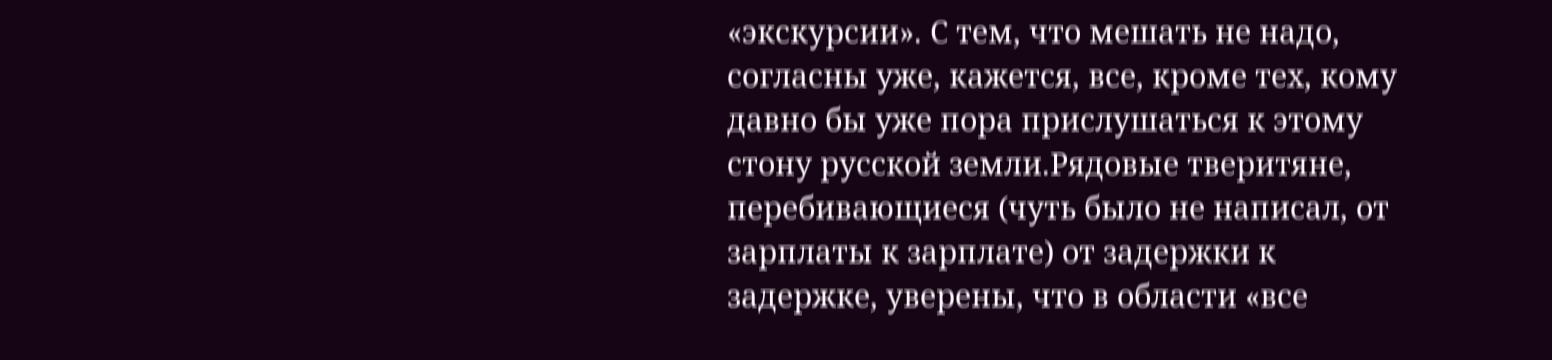«экскурсии». С тем, что мешать не надо, согласны уже, кажется, все, кроме тех, кому давно бы уже пора прислушаться к этому стону русской земли.Рядовые тверитяне, перебивающиеся (чуть было не написал, от зарплаты к зарплате) от задержки к задержке, уверены, что в области «все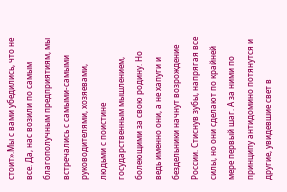стоит».Мы с вами убедились, что не все. Да, нас возили по самым благополучным предприятиям, мы встречались с самыми-самыми руководителями, хозяевами, людьми с поистине государственным мышлением, болеющими за свою родину. Но ведь именно они, а не хапуги и бездельники начнут возрождение России. Стиснув зубы, напрягая все силы, но они сделают по крайней мере первый шаг. А за ними по принципу антидомино потянутся и другие, увидевшие свет в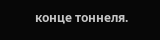конце тоннеля.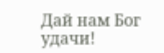Дай нам Бог удачи!